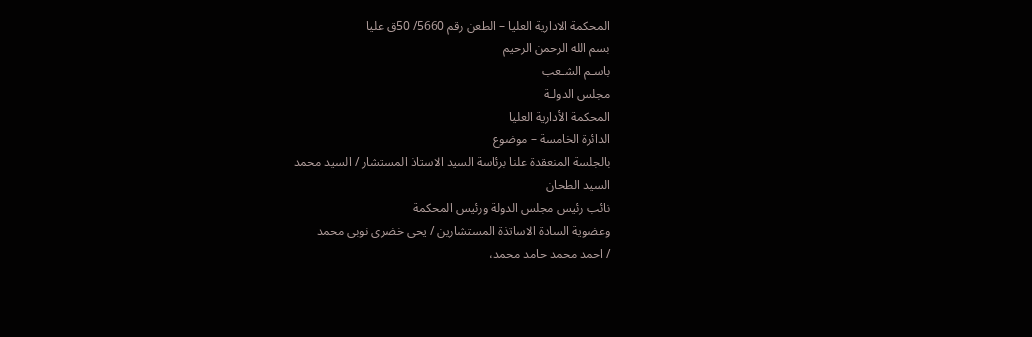المحكمة الادارية العليا – الطعن رقم 5660/ 50ق عليا
بسم الله الرحمن الرحيم
باسـم الشـعب
مجلس الدولـة
المحكمة الأدارية العليا
الدائرة الخامسة – موضوع
بالجلسة المنعقدة علنا برئاسة السيد الاستاذ المستشار / السيد محمد
السيد الطحان
نائب رئيس مجلس الدولة ورئيس المحكمة
وعضوية السادة الاساتذة المستشارين / يحى خضرى نوبى محمد
/ احمد محمد حامد محمد،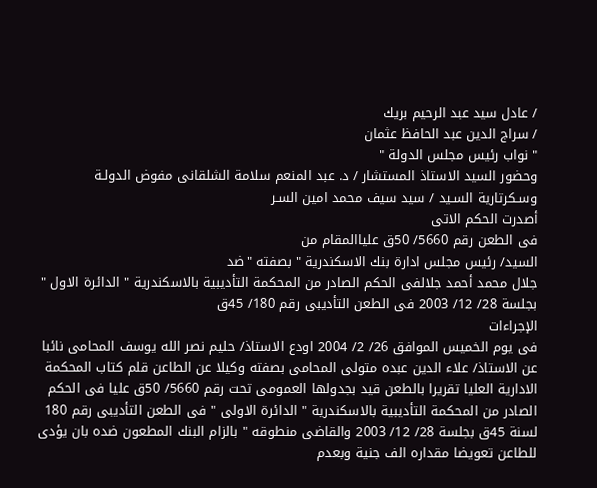/ عادل سيد عبد الرحيم بريك
/ سراج الدين عبد الحافظ عثمان
" نواب رئيس مجلس الدولة "
وحضور السيد الاستاذ المستشار / د. عبد المنعم سلامة الشلقانى مفوض الدولـة
وسـكرتارية السـيد / سيد سيف محمد امين السـر
أصدرت الحكم الاتى
فى الطعن رقم 5660/ 50ق علياالمقام من
السيد/ رئيس مجلس ادارة بنك الاسكندرية " بصفته "ضد
جلال محمد أحمد جلالفى الحكم الصادر من المحكمة التأديبية بالاسكندرية " الدائرة الاول " بجلسة 28/ 12/ 2003 فى الطعن التأديبى رقم 180/ 45ق
الإجراءات
فى يوم الخميس الموافق 26/ 2/ 2004 اودع الاستاذ/ حليم نصر الله يوسف المحامى نائبا عن الاستاذ/ علاء الدين عبده متولى المحامى بصفته وكيلا عن الطاعن قلم كتاب المحكمة الادارية العليا تقريرا بالطعن قيد بجدولها العمومى تحت رقم 5660/ 50ق عليا فى الحكم الصادر من المحكمة التأديبية بالاسكندرية " الدائرة الاولى " فى الطعن التأديبى رقم 180 لسنة 45ق بجلسة 28/ 12/ 2003 والقاضى منطوقه " بالزام البنك المطعون ضده بان يؤدى للطاعن تعويضا مقداره الف جنية وبعدم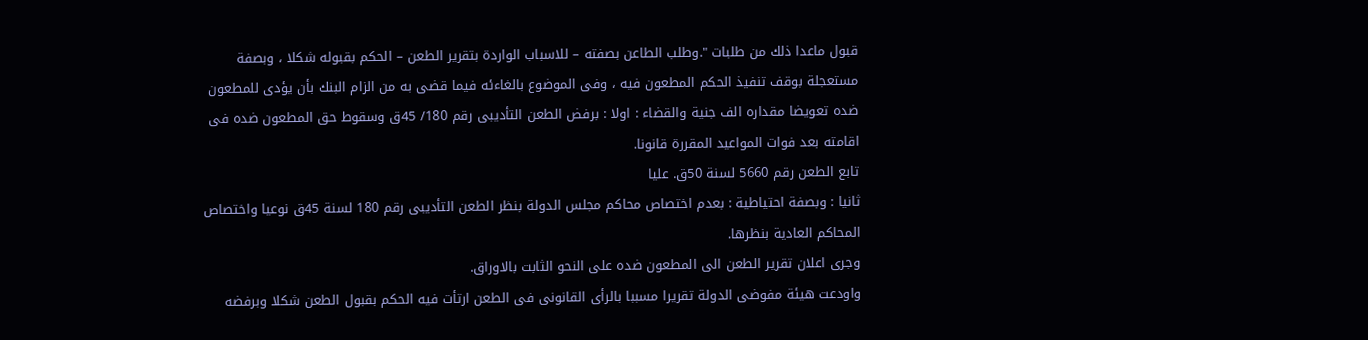قبول ماعدا ذلك من طلبات ".وطلب الطاعن بصفته – للاسباب الواردة بتقرير الطعن – الحكم بقبوله شكلا ، وبصفة مستعجلة بوقف تنفيذ الحكم المطعون فيه ، وفى الموضوع بالغاءئه فيما قضى به من الزام البنك بأن يؤدى للمطعون ضده تعويضا مقداره الف جنية والقضاء : اولا : برفض الطعن التأديبى رقم 180/ 45ق وسقوط حق المطعون ضده فى اقامته بعد فوات المواعيد المقررة قانونا.
تابع الطعن رقم 5660 لسنة 50ق. عليا
ثانيا : وبصفة احتياطية : بعدم اختصاص محاكم مجلس الدولة بنظر الطعن التأديبى رقم 180 لسنة 45ق نوعيا واختصاص المحاكم العادية بنظرها.
وجرى اعلان تقرير الطعن الى المطعون ضده على النحو الثابت بالاوراق.
واودعت هيئة مفوضى الدولة تقريرا مسببا بالرأى القانونى فى الطعن ارتأت فيه الحكم بقبول الطعن شكلا وبرفضه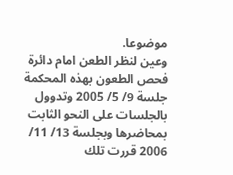موضوعا.
وعين لنظر الطعن امام دائرة فحص الطعون بهذه المحكمة جلسة 9/ 5/ 2005 وتدوول بالجلسات على النحو الثابت بمحاضرها وبجلسة 13/ 11/ 2006 قررت تلك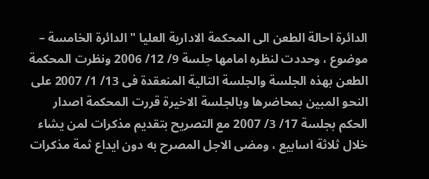الدائرة احالة الطعن الى المحكمة الادارية العليا " الدائرة الخامسة – موضوع ، وحددت لنظره امامها جلسة 9/ 12/ 2006 ونظرت المحكمة الطعن بهذه الجلسة والجلسة التالية المنعقدة فى 13/ 1/ 2007 على النحو المبين بمحاضرها وبالجلسة الاخيرة قررت المحكمة اصدار الحكم بجلسة 17/ 3/ 2007 مع التصريح بتقديم مذكرات لمن يشاء خلال ثلاثة اسابيع ، ومضى الاجل المصرح به دون ايداع ثمة مذكرات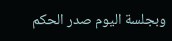وبجلسة اليوم صدر الحكم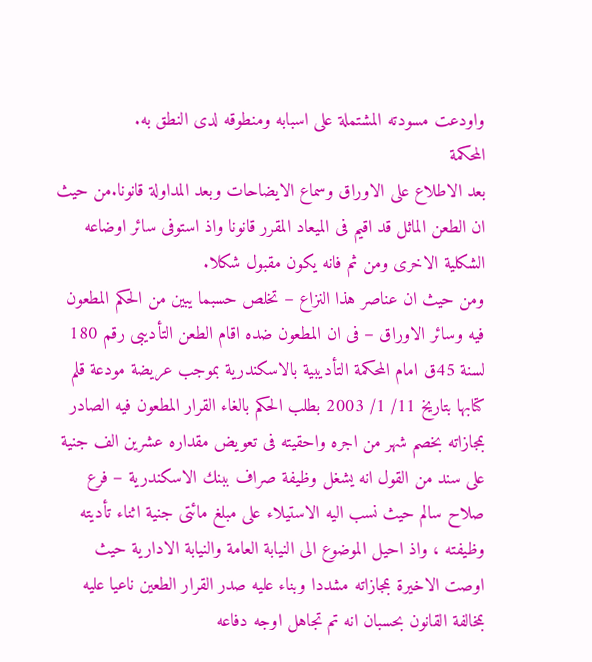واودعت مسودته المشتملة على اسبابه ومنطوقه لدى النطق به.
المحكمة
بعد الاطلاع على الاوراق وسماع الايضاحات وبعد المداولة قانونا.من حيث ان الطعن الماثل قد اقيم فى الميعاد المقرر قانونا واذ استوفى سائر اوضاعه الشكلية الاخرى ومن ثم فانه يكون مقبول شكلا.
ومن حيث ان عناصر هذا النزاع – تخلص حسبما يبين من الحكم المطعون فيه وسائر الاوراق – فى ان المطعون ضده اقام الطعن التأديبى رقم 180 لسنة 45ق امام المحكمة التأديبية بالاسكندرية بموجب عريضة مودعة قلم كتابها بتاريخ 11/ 1/ 2003 بطلب الحكم بالغاء القرار المطعون فيه الصادر بمجازاته بخصم شهر من اجره واحقيته فى تعويض مقداره عشرين الف جنية على سند من القول انه يشغل وظيفة صراف ببنك الاسكندرية – فرع صلاح سالم حيث نسب اليه الاستيلاء على مبلغ مائتى جنية اثناء تأديته وظيفته ، واذ احيل الموضوع الى النيابة العامة والنيابة الادارية حيث اوصت الاخيرة بمجازاته مشددا وبناء عليه صدر القرار الطعين ناعيا عليه بمخالفة القانون بحسبان انه تم تجاهل اوجه دفاعه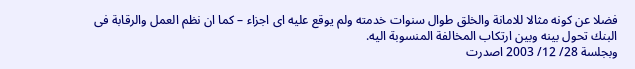فضلا عن كونه مثالا للامانة والخلق طوال سنوات خدمته ولم يوقع عليه اى اجزاء – كما ان نظم العمل والرقابة فى البنك تحول بينه وبين ارتكاب المخالفة المنسوبة اليه.
وبجلسة 28/ 12/ 2003 اصدرت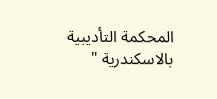المحكمة التأديبية بالاسكندرية "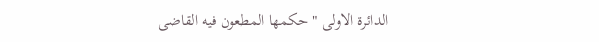الدائرة الاولى " حكمها المطعون فيه القاضى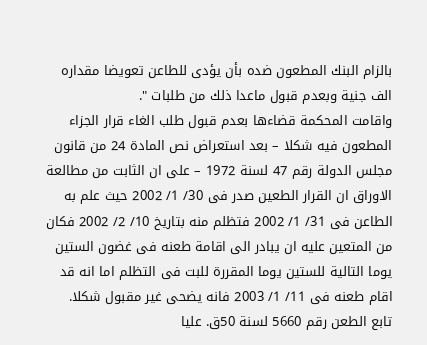بالزام البنك المطعون ضده بأن يؤدى للطاعن تعويضا مقداره الف جنية وبعدم قبول ماعدا ذلك من طلبات ".
واقامت المحكمة قضاءها بعدم قبول طلب الغاء قرار الجزاء المطعون فيه شكلا – بعد استعراض نص المادة 24 من قانون مجلس الدولة رقم 47 لسنة 1972 – على ان الثابت من مطالعة الاوراق ان القرار الطعين صدر فى 30/ 1/ 2002 حيث علم به الطاعن فى 31/ 1/ 2002 فتظلم منه بتاريخ 10/ 2/ 2002 فكان من المتعين عليه ان يبادر الى اقامة طعنه فى غضون الستين يوما التالية للستين يوما المقررة للبت فى التظلم اما انه قد اقام طعنه فى 11/ 1/ 2003 فانه يضحى غير مقبول شكلا.
تابع الطعن رقم 5660 لسنة 50ق. عليا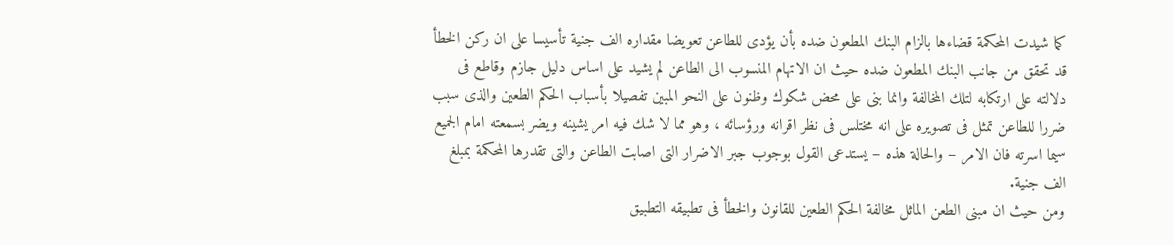كما شيدت المحكمة قضاءها بالزام البنك المطعون ضده بأن يؤدى للطاعن تعويضا مقداره الف جنية تأسيسا على ان ركن الخطأ قد تحقق من جانب البنك المطعون ضده حيث ان الاتهام المنسوب الى الطاعن لم يشيد على اساس دليل جازم وقاطع فى دلالته على ارتكابه لتلك المخالفة وانما بنى على محض شكوك وظنون على النحو المبين تفصيلا بأسباب الحكم الطعين والذى سبب ضررا للطاعن تمثل فى تصويره على انه مختلس فى نظر اقرانه ورؤسائه ، وهو مما لا شك فيه امر يشينه ويضر بسمعته امام الجميع سيما اسرته فان الامر – والحالة هذه – يستدعى القول بوجوب جبر الاضرار التى اصابت الطاعن والتى تقدرها المحكمة بمبلغ الف جنية.
ومن حيث ان مبنى الطعن الماثل مخالفة الحكم الطعين للقانون والخطأ فى تطبيقه التطبيق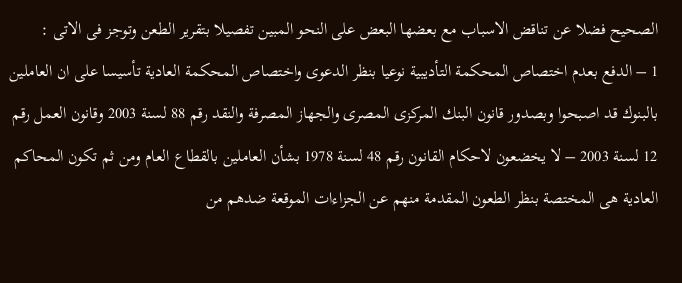الصحيح فضلا عن تناقض الاسباب مع بعضها البعض على النحو المبين تفصيلا بتقرير الطعن وتوجز فى الاتى :
1 – الدفع بعدم اختصاص المحكمة التأديبية نوعيا بنظر الدعوى واختصاص المحكمة العادية تأسيسا على ان العاملين بالبنوك قد اصبحوا وبصدور قانون البنك المركزى المصرى والجهاز المصرفة والنقد رقم 88 لسنة 2003 وقانون العمل رقم 12 لسنة 2003 – لا يخضعون لاحكام القانون رقم 48 لسنة 1978 بشأن العاملين بالقطاع العام ومن ثم تكون المحاكم العادية هى المختصة بنظر الطعون المقدمة منهم عن الجزاءات الموقعة ضدهم من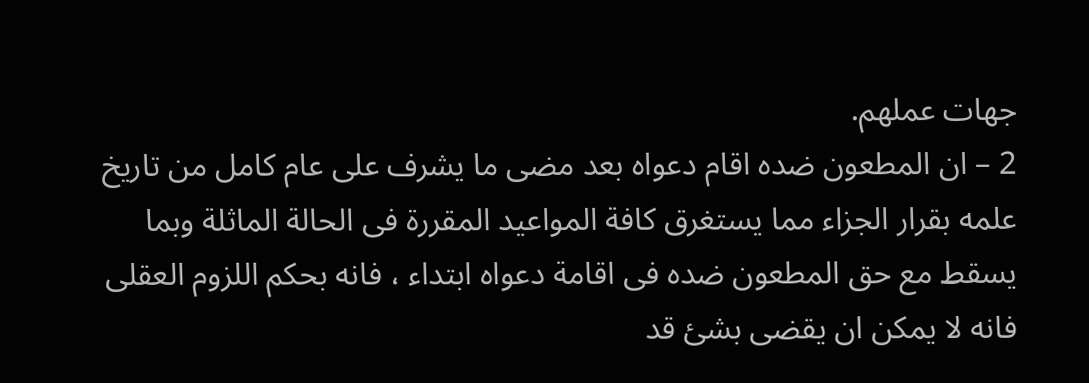جهات عملهم.
2 – ان المطعون ضده اقام دعواه بعد مضى ما يشرف على عام كامل من تاريخ علمه بقرار الجزاء مما يستغرق كافة المواعيد المقررة فى الحالة الماثلة وبما يسقط مع حق المطعون ضده فى اقامة دعواه ابتداء ، فانه بحكم اللزوم العقلى فانه لا يمكن ان يقضى بشئ قد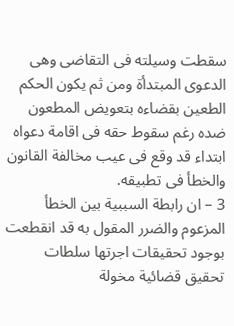سقطت وسيلته فى التقاضى وهى الدعوى المبتدأة ومن ثم يكون الحكم الطعين بقضاءه بتعويض المطعون ضده رغم سقوط حقه فى اقامة دعواه ابتداء قد وقع فى عيب مخالفة القانون والخطأ فى تطبيقه.
3 – ان رابطة السببية بين الخطأ المزعوم والضرر المقول به قد انقطعت بوجود تحقيقات اجرتها سلطات تحقيق قضائية مخولة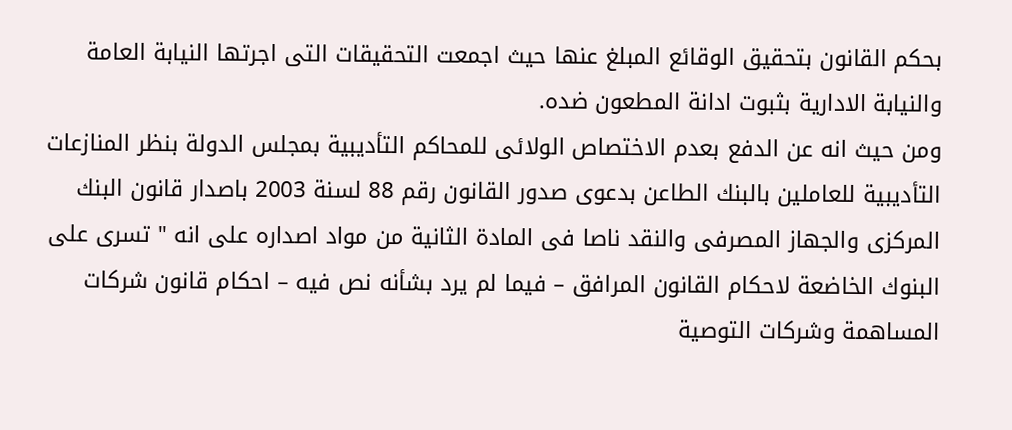بحكم القانون بتحقيق الوقائع المبلغ عنها حيث اجمعت التحقيقات التى اجرتها النيابة العامة والنيابة الادارية بثبوت ادانة المطعون ضده.
ومن حيث انه عن الدفع بعدم الاختصاص الولائى للمحاكم التأديبية بمجلس الدولة بنظر المنازعات التأديبية للعاملين بالبنك الطاعن بدعوى صدور القانون رقم 88 لسنة 2003 باصدار قانون البنك المركزى والجهاز المصرفى والنقد ناصا فى المادة الثانية من مواد اصداره على انه " تسرى على البنوك الخاضعة لاحكام القانون المرافق – فيما لم يرد بشأنه نص فيه – احكام قانون شركات المساهمة وشركات التوصية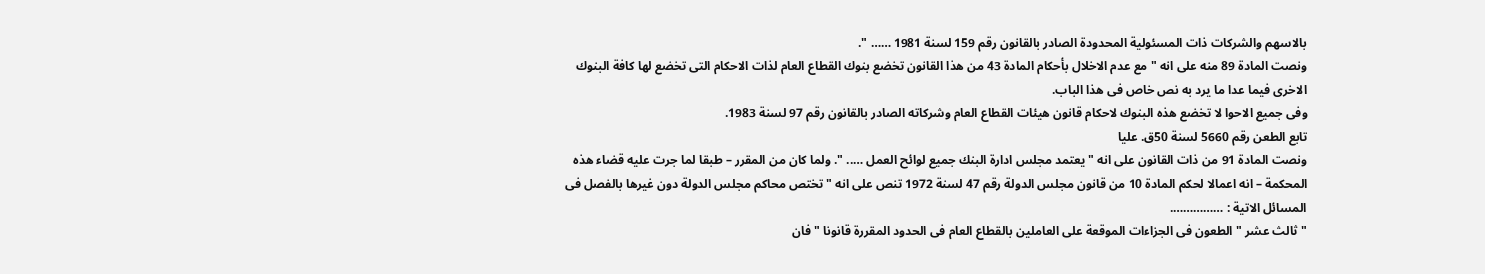بالاسهم والشركات ذات المسئولية المحدودة الصادر بالقانون رقم 159 لسنة 1981 …… ".
ونصت المادة 89 منه على انه " مع عدم الاخلال بأحكام المادة 43 من هذا القانون تخضع بنوك القطاع العام لذات الاحكام التى تخضع لها كافة البنوك الاخرى فيما عدا ما يرد به نص خاص فى هذا الباب.
وفى جميع الاحوا لا تخضع هذه البنوك لاحكام قانون هيئات القطاع العام وشركاته الصادر بالقانون رقم 97 لسنة 1983.
تابع الطعن رقم 5660 لسنة 50ق. عليا
ونصت المادة 91 من ذات القانون على انه " يعتمد مجلس ادارة البنك جميع لوائح العمل ….. ". ولما كان من المقرر – طبقا لما جرت عليه قضاء هذه المحكمة – انه اعمالا لحكم المادة 10 من قانون مجلس الدولة رقم 47 لسنة 1972 تنص على انه " تختص محاكم مجلس الدولة دون غيرها بالفصل فى المسائل الاتية : …………….
" ثالث عشر " الطعون فى الجزاءات الموقعة على العاملين بالقطاع العام فى الحدود المقررة قانونا " فان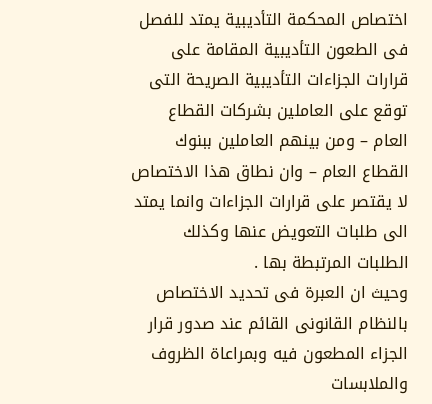اختصاص المحكمة التأديبية يمتد للفصل فى الطعون التأديبية المقامة على قرارات الجزاءات التأديبية الصريحة التى توقع على العاملين بشركات القطاع العام – ومن بينهم العاملين ببنوك القطاع العام – وان نطاق هذا الاختصاص لا يقتصر على قرارات الجزاءات وانما يمتد الى طلبات التعويض عنها وكذلك الطلبات المرتبطة بها .
وحيث ان العبرة فى تحديد الاختصاص بالنظام القانونى القائم عند صدور قرار الجزاء المطعون فيه وبمراعاة الظروف والملابسات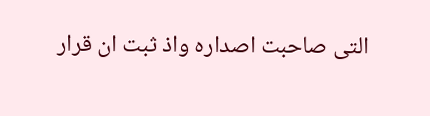التى صاحبت اصداره واذ ثبت ان قرار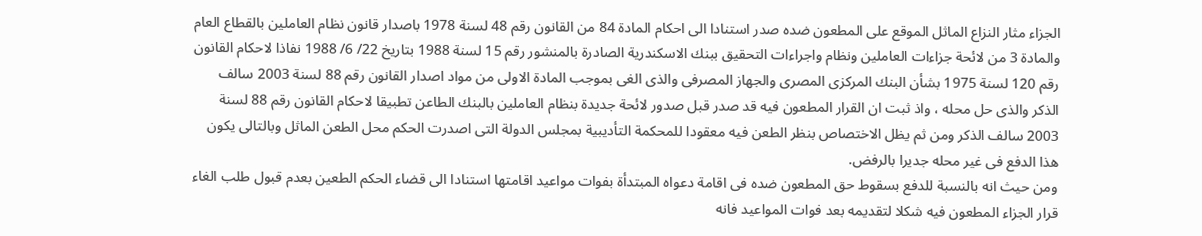الجزاء مثار النزاع الماثل الموقع على المطعون ضده صدر استنادا الى احكام المادة 84 من القانون رقم 48 لسنة 1978 باصدار قانون نظام العاملين بالقطاع العام والمادة 3 من لائحة جزاءات العاملين ونظام واجراءات التحقيق ببنك الاسكندرية الصادرة بالمنشور رقم 15 لسنة 1988 بتاريخ 22/ 6/ 1988 نفاذا لاحكام القانون رقم 120 لسنة 1975 بشأن البنك المركزى المصرى والجهاز المصرفى والذى الغى بموجب المادة الاولى من مواد اصدار القانون رقم 88 لسنة 2003 سالف الذكر والذى حل محله ، واذ ثبت ان القرار المطعون فيه قد صدر قبل صدور لائحة جديدة بنظام العاملين بالبنك الطاعن تطبيقا لاحكام القانون رقم 88 لسنة 2003 سالف الذكر ومن ثم يظل الاختصاص بنظر الطعن فيه معقودا للمحكمة التأديبية بمجلس الدولة التى اصدرت الحكم محل الطعن الماثل وبالتالى يكون هذا الدفع فى غير محله جديرا بالرفض.
ومن حيث انه بالنسبة للدفع بسقوط حق المطعون ضده فى اقامة دعواه المبتدأة بفوات مواعيد اقامتها استنادا الى قضاء الحكم الطعين بعدم قبول طلب الغاء قرار الجزاء المطعون فيه شكلا لتقديمه بعد فوات المواعيد فانه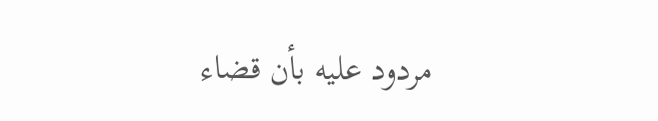مردود عليه بأن قضاء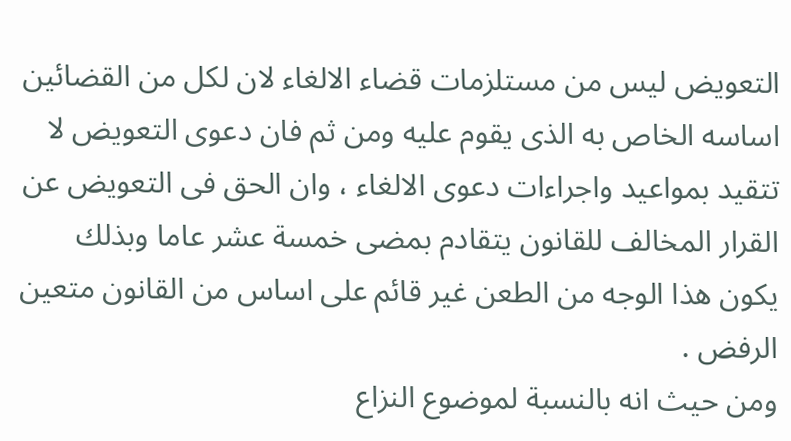التعويض ليس من مستلزمات قضاء الالغاء لان لكل من القضائين اساسه الخاص به الذى يقوم عليه ومن ثم فان دعوى التعويض لا تتقيد بمواعيد واجراءات دعوى الالغاء ، وان الحق فى التعويض عن القرار المخالف للقانون يتقادم بمضى خمسة عشر عاما وبذلك يكون هذا الوجه من الطعن غير قائم على اساس من القانون متعين الرفض .
ومن حيث انه بالنسبة لموضوع النزاع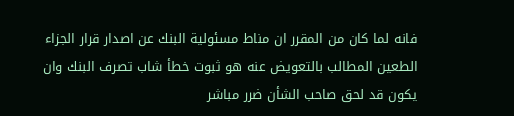فانه لما كان من المقرر ان مناط مسئولية البنك عن اصدار قرار الجزاء الطعين المطالب بالتعويض عنه هو ثبوت خطأ شاب تصرف البنك وان يكون قد لحق صاحب الشأن ضرر مباشر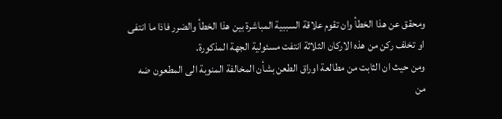ومحقق عن هذا الخطأ وان تقوم علاقة السببية المباشرة بين هذا الخطأ والضرر فاذا ما انتفى او تخلف ركن من هذه الاركان الثلاثة انتفت مسئولية الجهة المذكورة.
ومن حيث ان الثابت من مطالعة اوراق الطعن بشأن المخالفة المنوبة الى المطعون ضه من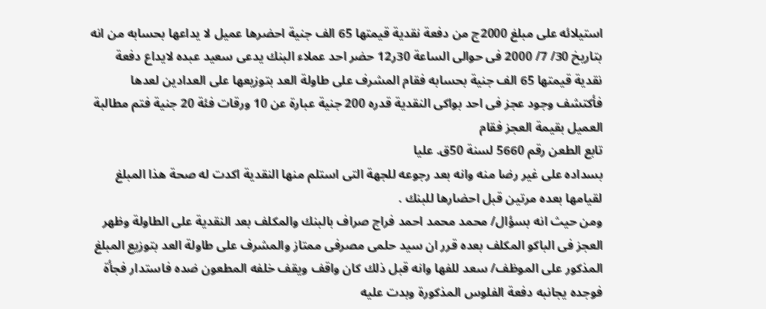استيلائه على مبلغ 2000ج من دفعة نقدية قيمتها 65 الف جنية احضرها عميل لا يداعها بحسابه من انه بتاريخ 30/ 7/ 2000 فى حوالى الساعة 30ر12 حضر احد عملاء البنك يدعى سعيد عبده لايداع دفعة نقدية قيمتها 65 الف جنية بحسابه فقام المشرف على طاولة العد بتوزيعها على العدادين لعدها فأكتشف وجود عجز فى احد بواكى النقدية قدره 200 جنية عبارة عن 10 ورقات فئة 20 جنية فتم مطالبة العميل بقيمة العجز فقام
تابع الطعن رقم 5660 لسنة 50ق. عليا
بسداده على غير رضا منه وانه بعد رجوعه للجهة التى استلم منها النقدية اكدت له صحة هذا المبلغ لقيامها بعده مرتين قبل احضارها للبنك .
ومن حيث انه بسؤال/ محمد محمد احمد فراج صراف بالبنك والمكلف بعد النقدية على الطاولة وظهر العجز فى الباكو المكلف بعده قرر ان سيد حلمى مصرفى ممتاز والمشرف على طاولة العد بتوزيع المبلغ المذكور على الموظف/ سعد للفها وانه قبل ذلك كان واقف ويقف خلفه المطعون ضده فاستدار فجأة فوجده يجانبه دفعة الفلوس المذكورة وبدت عليه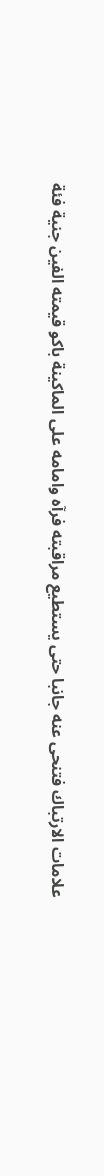علامات الارتباك فتنحى عنه جانبا حتى يستطيع مراقبته فرآه وامامه على الماكينة باكو قيمته الفين جنية فئة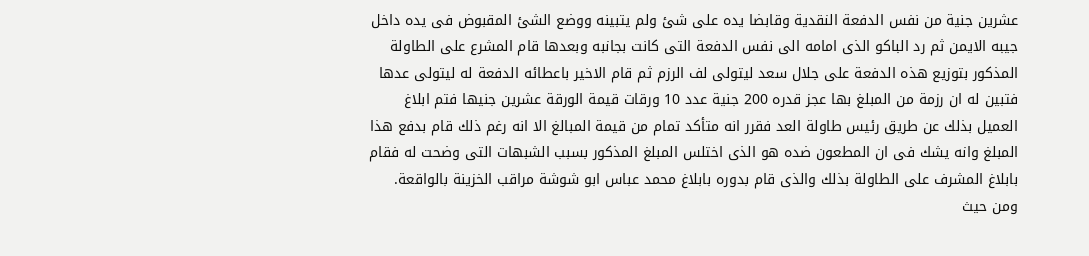عشرين جنية من نفس الدفعة النقدية وقابضا يده على شئ ولم يتبينه ووضع الشئ المقبوض فى يده داخل جيبه الايمن ثم رد الباكو الذى امامه الى نفس الدفعة التى كانت بجانبه وبعدها قام المشرع على الطاولة المذكور بتوزيع هذه الدفعة على جلال سعد ليتولى لف الرزم ثم قام الاخير باعطائه الدفعة له ليتولى عدها فتبين له ان رزمة من المبلغ بها عجز قدره 200 جنية عدد 10 ورقات قيمة الورقة عشرين جنيها فتم ابلاغ العميل بذلك عن طريق رئيس طاولة العد فقرر انه متأكد تمام من قيمة المبالغ الا انه رغم ذلك قام بدفع هذا المبلغ وانه يشك فى ان المطعون ضده هو الذى اختلس المبلغ المذكور بسبب الشبهات التى وضحت له فقام بابلاغ المشرف على الطاولة بذلك والذى قام بدوره بابلاغ محمد عباس ابو شوشة مراقب الخزينة بالواقعة.
ومن حيث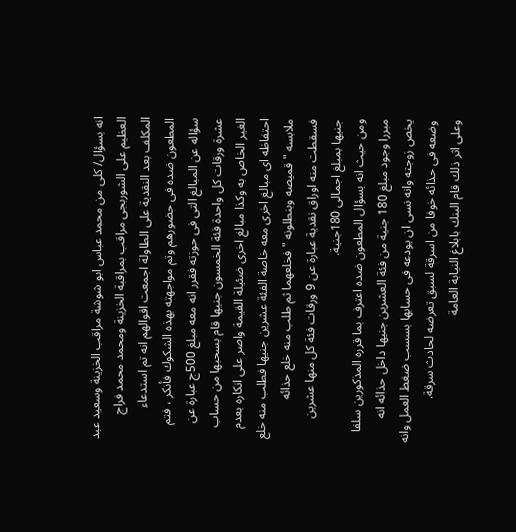انه بسؤال/ كلى من محمد عباس ابو شوشة مراقب الخزينة وسعيد عبد العظيم على الشوربجى مراقب بمراقبة الخزينة ومحمد محمد فراج المكلف بعد النقدية على الطاولة اجمعت اقوالهم انه تم استدعاء المطعون ضده فى حضورهم وتم مواجهته بهذه الشكوك فأنكر ، فتم سؤاله عن المبالغ التى فى حوزته فقرر انه معه مبلغ 500ج عبارة عن عشرة ورقات كل واحدة فئة الخمسون جنيها قام بسحبها من حساب الغير الخاص به وكذا مبالغ اخرى ضئيلة القيمة واصر على انكاره بعدم احتفاظه اى مبالغ اخرى معه خاصة الفئة عشرين جنيها فطلب منه خلع ملابسه " قميصه وبنطلونه " فخلعهما ثم طلب منه خلع حذائه فسقطت منه اوراق نقدية عبارة عن 9 ورقات فئة كل منها عشرين جنيها بمبلغ اجمالى 180جنية.
ومن حيث انه بسؤال المطعون ضده اعترف بما قرره المذكورين سلفا مبررا وجود مبلغ 180 جنية من فئة العشرين جنيها داخل حذائه انه يخص زوجته وانه نسى ان يودعه فى حسابها بسسب ضغط العمل وانه وضعه فى حذائه خوفا من اسرقة لسبق تعرضه لحادث سرقة.
وعلى اثر ذلك قام البنك بابلاغ النيابة العامة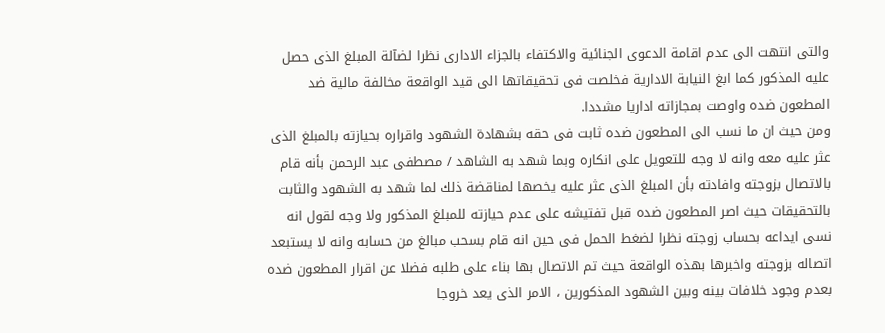والتى انتهت الى عدم اقامة الدعوى الجنائية والاكتفاء بالجزاء الادارى نظرا لضآلة المبلغ الذى حصل عليه المذكور كما ابغ النيابة الادارية فخلصت فى تحقيقاتها الى قيد الواقعة مخالفة مالية ضد المطعون ضده واوصت بمجازاته اداريا مشددا.
ومن حيث ان ما نسب الى المطعون ضده ثابت فى حقه بشهادة الشهود واقراره بحيازته بالمبلغ الذى عثر عليه معه وانه لا وجه للتعويل على انكاره وبما شهد به الشاهد / مصطفى عبد الرحمن بأنه قام بالاتصال بزوجته وافادته بأن المبلغ الذى عثر عليه يخصها لمناقضة ذلك لما شهد به الشهود والثابت بالتحقيقات حيث اصر المطعون ضده قبل تفتيشه على عدم حيازته للمبلغ المذكور ولا وجه لقول انه نسى ايداعه بحساب زوجته نظرا لضغط الحمل فى حين انه قام بسحب مبالغ من حسابه وانه لا يستبعد اتصاله بزوجته واخبرها بهذه الواقعة حيث تم الاتصال بها بناء على طلبه فضلا عن اقرار المطعون ضده بعدم وجود خلافات بينه وبين الشهود المذكورين ، الامر الذى يعد خروجا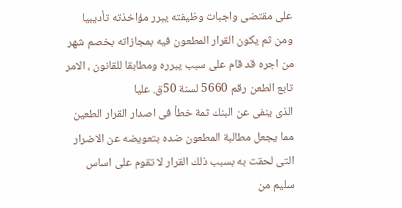على مقتضى واجبات وظيفته يبرر مؤاخذته تأديبيا ومن ثم يكون القرار المطعون فيه بمجازاته بخصم شهر من اجره قد قام على سبب يبرره ومطابقا للقانون ، الامر
تابع الطعن رقم 5660 لسنة 50ق. عليا
الذى ينفى عن البنك ثمة خطأ فى اصدار القرار الطعين مما يجعل مطالبة المطعون ضده بتعويضه عن الاضرار التى لحقت به بسبب ذلك القرار لا تقوم على اساس سليم من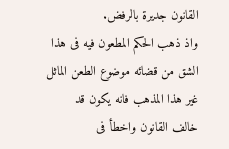القانون جديرة بالرفض.
واذ ذهب الحكم المطعون فيه فى هذا الشق من قضائه موضوع الطعن الماثل غير هذا المذهب فانه يكون قد خالف القانون واخطأ فى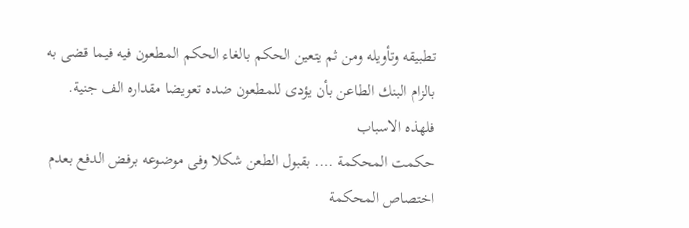تطبيقه وتأويله ومن ثم يتعين الحكم بالغاء الحكم المطعون فيه فيما قضى به بالزام البنك الطاعن بأن يؤدى للمطعون ضده تعويضا مقداره الف جنية.
فلهذه الاسباب
حكمت المحكمة …. بقبول الطعن شكلا وفى موضوعه برفض الدفع بعدم اختصاص المحكمة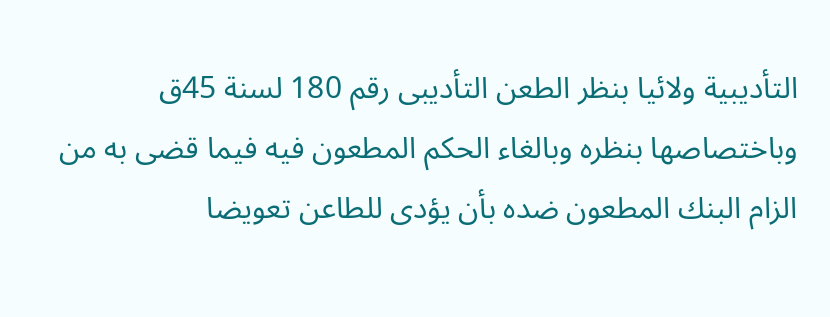التأديبية ولائيا بنظر الطعن التأديبى رقم 180 لسنة 45ق وباختصاصها بنظره وبالغاء الحكم المطعون فيه فيما قضى به من الزام البنك المطعون ضده بأن يؤدى للطاعن تعويضا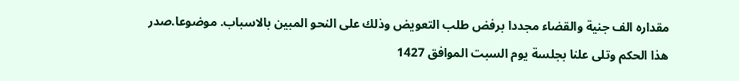مقداره الف جنية والقضاء مجددا برفض طلب التعويض وذلك على النحو المبين بالاسباب. موضوعا.صدر هذا الحكم وتلى علنا بجلسة يوم السبت الموافق 1427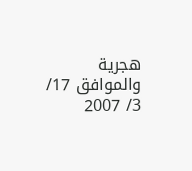هجرية والموافق 17/ 3/ 2007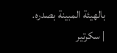بالهيئة المبينة بصدره.
| سكرتير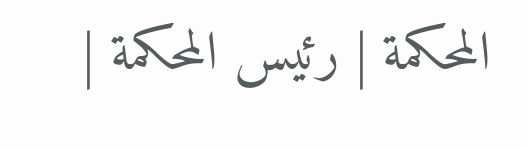المحكمة | رئيس المحكمة |